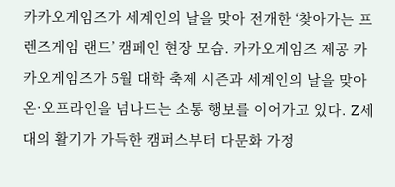카카오게임즈가 세계인의 날을 맞아 전개한 ‘찾아가는 프렌즈게임 랜드’ 캠페인 현장 모습. 카카오게임즈 제공 카카오게임즈가 5월 대학 축제 시즌과 세계인의 날을 맞아 온·오프라인을 넘나드는 소통 행보를 이어가고 있다. Z세대의 활기가 가득한 캠퍼스부터 다문화 가정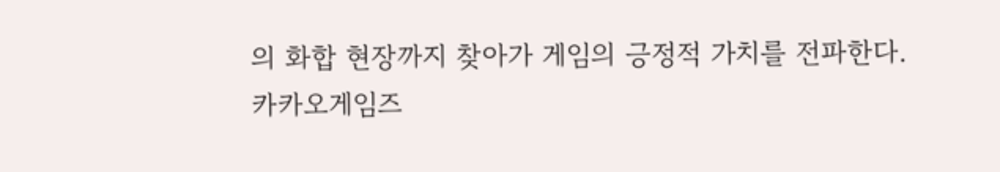의 화합 현장까지 찾아가 게임의 긍정적 가치를 전파한다.
카카오게임즈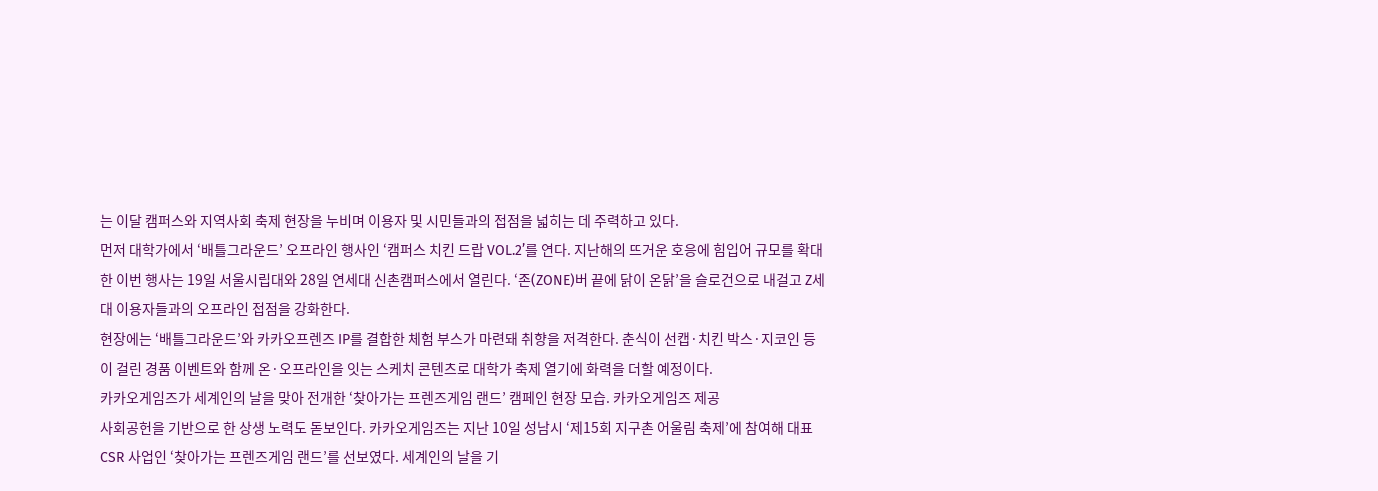는 이달 캠퍼스와 지역사회 축제 현장을 누비며 이용자 및 시민들과의 접점을 넓히는 데 주력하고 있다.
먼저 대학가에서 ‘배틀그라운드’ 오프라인 행사인 ‘캠퍼스 치킨 드랍 VOL.2’를 연다. 지난해의 뜨거운 호응에 힘입어 규모를 확대한 이번 행사는 19일 서울시립대와 28일 연세대 신촌캠퍼스에서 열린다. ‘존(ZONE)버 끝에 닭이 온닭’을 슬로건으로 내걸고 Z세대 이용자들과의 오프라인 접점을 강화한다.
현장에는 ‘배틀그라운드’와 카카오프렌즈 IP를 결합한 체험 부스가 마련돼 취향을 저격한다. 춘식이 선캡·치킨 박스·지코인 등이 걸린 경품 이벤트와 함께 온·오프라인을 잇는 스케치 콘텐츠로 대학가 축제 열기에 화력을 더할 예정이다.
카카오게임즈가 세계인의 날을 맞아 전개한 ‘찾아가는 프렌즈게임 랜드’ 캠페인 현장 모습. 카카오게임즈 제공
사회공헌을 기반으로 한 상생 노력도 돋보인다. 카카오게임즈는 지난 10일 성남시 ‘제15회 지구촌 어울림 축제’에 참여해 대표 CSR 사업인 ‘찾아가는 프렌즈게임 랜드’를 선보였다. 세계인의 날을 기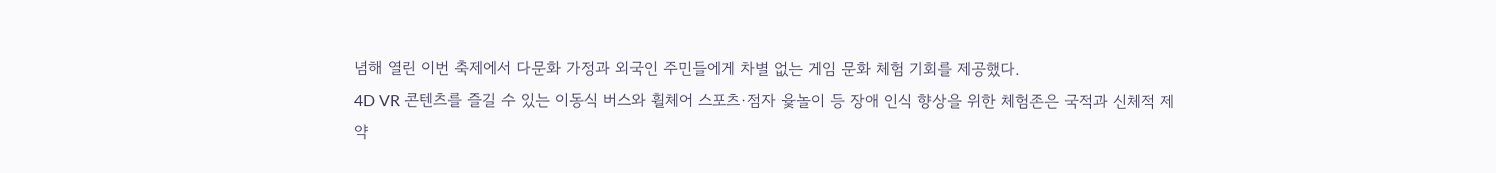념해 열린 이번 축제에서 다문화 가정과 외국인 주민들에게 차별 없는 게임 문화 체험 기회를 제공했다.
4D VR 콘텐츠를 즐길 수 있는 이동식 버스와 휠체어 스포츠·점자 윷놀이 등 장애 인식 향상을 위한 체험존은 국적과 신체적 제약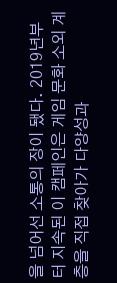을 넘어선 소통의 장이 됐다. 2019년부터 지속된 이 캠페인은 게임 문화 소외 계층을 직접 찾아가 다양성과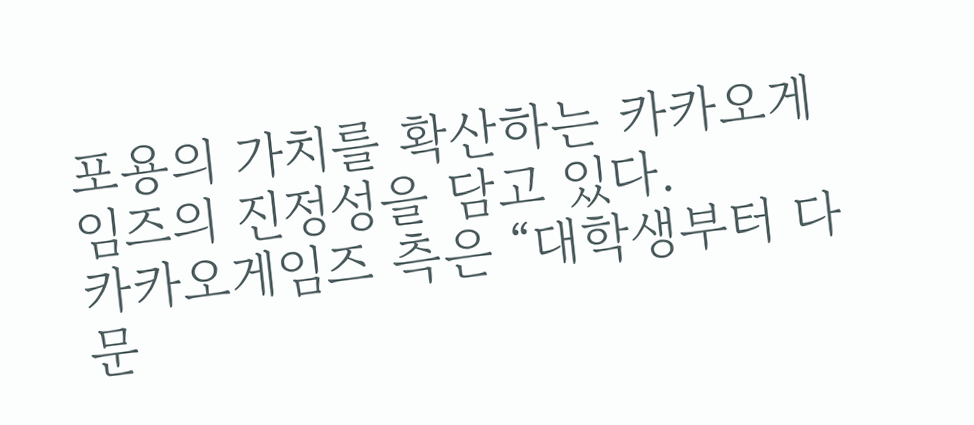포용의 가치를 확산하는 카카오게임즈의 진정성을 담고 있다.
카카오게임즈 측은 “대학생부터 다문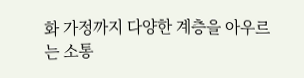화 가정까지 다양한 계층을 아우르는 소통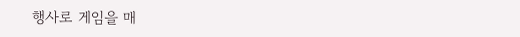행사로 게임을 매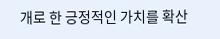개로 한 긍정적인 가치를 확산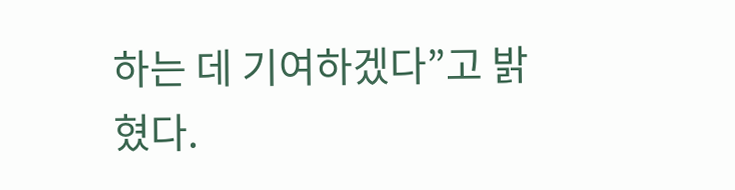하는 데 기여하겠다”고 밝혔다.